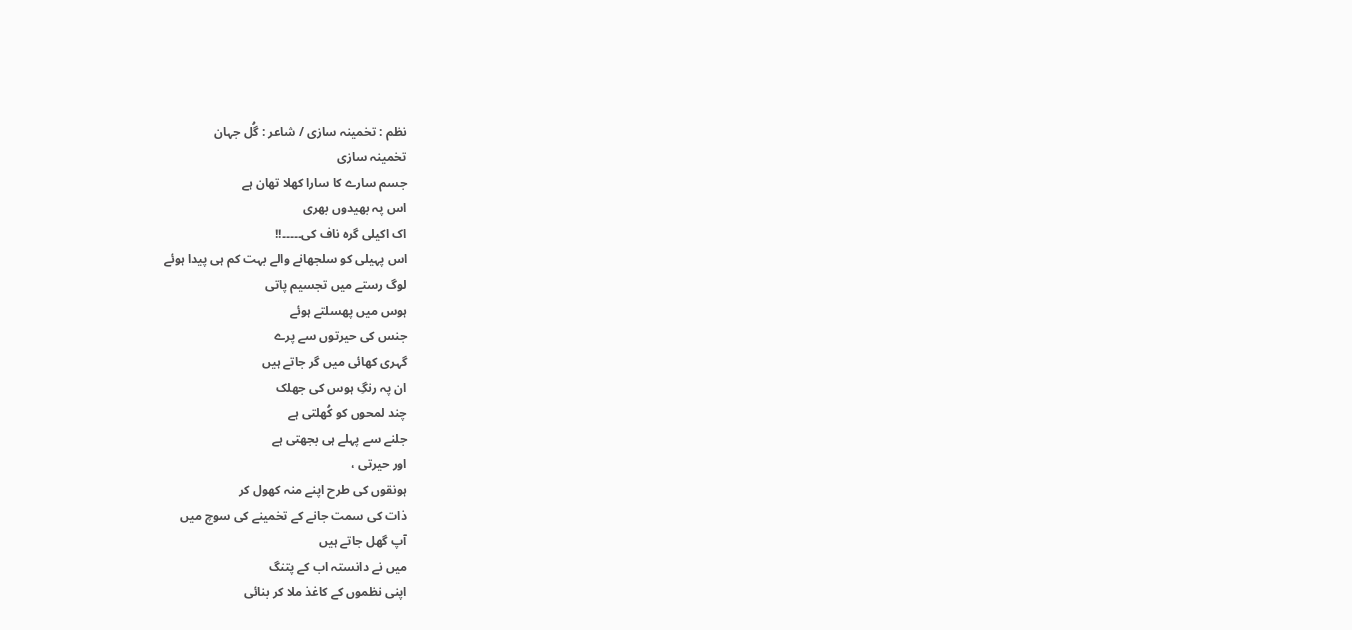نظم : تخمینہ سازی / شاعر : گُل جہان
تخمینہ سازی
جسم سارے کا سارا کھلا تھان ہے
اس پہ بھیدوں بھری
اک اکیلی گرہ ناف کی۔۔۔۔۔!!
اس پہیلی کو سلجھانے والے بہت کم ہی پیدا ہوئے
لوگ رستے میں تجسیم پاتی
ہوس میں پھسلتے ہوئے
جنس کی حیرتوں سے پرے
گہری کھائی میں گر جاتے ہیں
ان پہ رنگِ ہوس کی جھلک
چند لمحوں کو کُھلتی ہے
جلنے سے پہلے ہی بجھتی ہے
اور حیرتی ،
ہونقوں کی طرح اپنے منہ کھول کر
ذات کی سمت جانے کے تخمینے کی سوچ میں
آپ گھل جاتے ہیں
میں نے دانستہ اب کے پتنگ
اپنی نظموں کے کاغذ ملا کر بنائی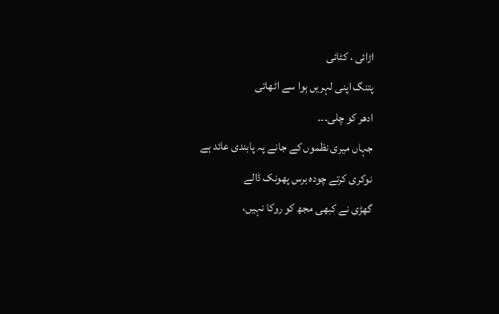اڑائی ، کٹائی
پتنگ اپنی لہریں ہوا سے اٹھاتی
ادھر کو چلی۔۔۔
جہاں میری نظموں کے جانے پہ پابندی عائد ہے
نوکری کرتے چودہ برس پھونک ڈالے
گھڑی نے کبھی مجھ کو روکا نہیں،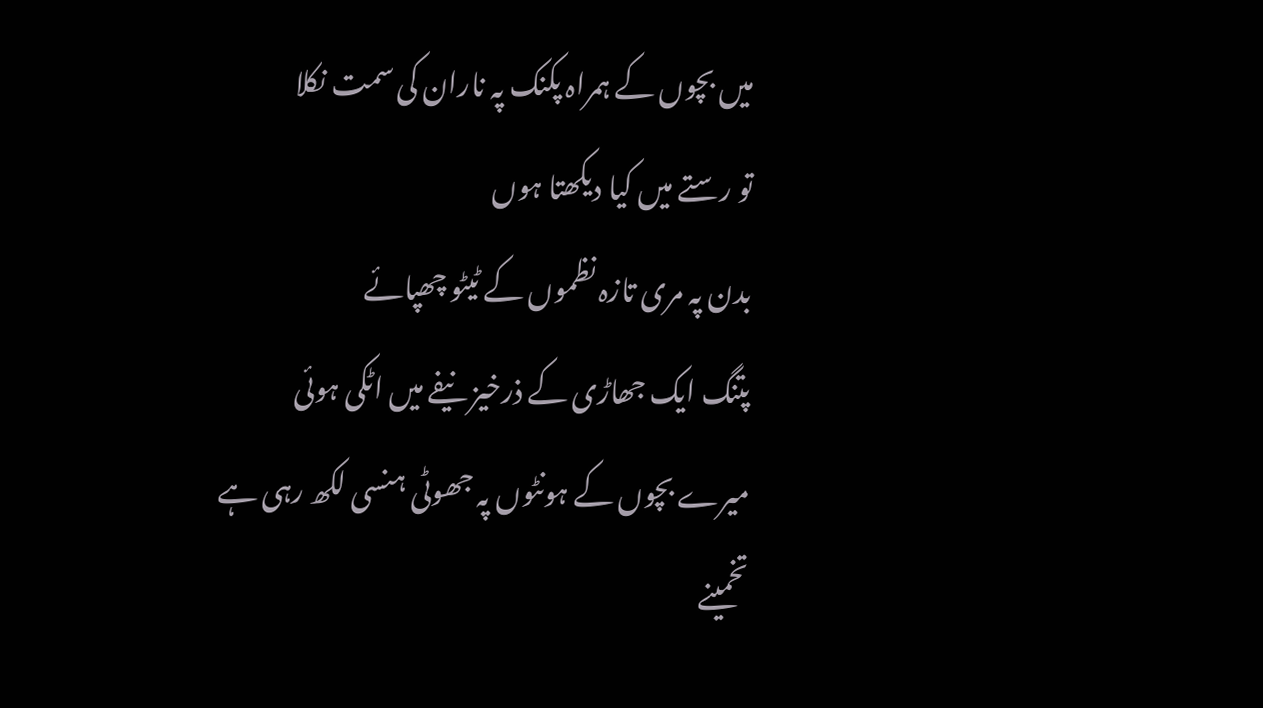میں بچوں کے ہمراہ پکنک پہ ناران کی سمت نکلا
تو رستے میں کیا دیکھتا ہوں
بدن پہ مری تازہ نظموں کے ٹیٹو چھپائے
پتنگ ایک جھاڑی کے ذرخیز نیفے میں اٹکی ہوئی
میرے بچوں کے ہونٹوں پہ جھوٹی ہنسی لکھ رہی ہے
تخمینے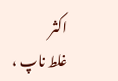اکثر
غلط ناپ ،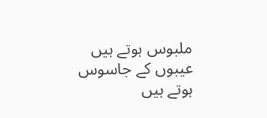ملبوس ہوتے ہیں
عیبوں کے جاسوس ہوتے ہیں